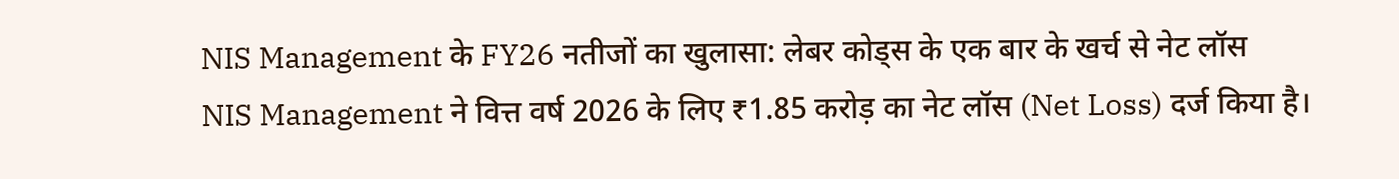NIS Management के FY26 नतीजों का खुलासा: लेबर कोड्स के एक बार के खर्च से नेट लॉस
NIS Management ने वित्त वर्ष 2026 के लिए ₹1.85 करोड़ का नेट लॉस (Net Loss) दर्ज किया है।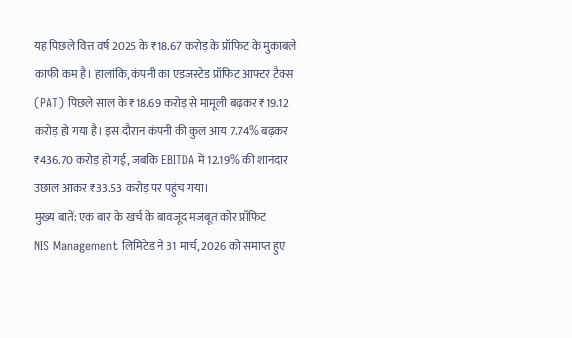यह पिछले वित्त वर्ष 2025 के ₹18.67 करोड़ के प्रॉफिट के मुकाबले काफी कम है। हालांकि, कंपनी का एडजस्टेड प्रॉफिट आफ्टर टैक्स (PAT) पिछले साल के ₹18.69 करोड़ से मामूली बढ़कर ₹19.12 करोड़ हो गया है। इस दौरान कंपनी की कुल आय 7.74% बढ़कर ₹436.70 करोड़ हो गई, जबकि EBITDA में 12.19% की शानदार उछाल आकर ₹33.53 करोड़ पर पहुंच गया।
मुख्य बातें: एक बार के खर्च के बावजूद मजबूत कोर प्रॉफिट
NIS Management लिमिटेड ने 31 मार्च, 2026 को समाप्त हुए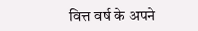वित्त वर्ष के अपने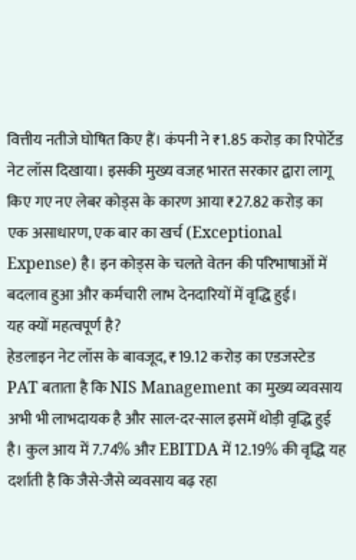वित्तीय नतीजे घोषित किए हैं। कंपनी ने ₹1.85 करोड़ का रिपोर्टेड नेट लॉस दिखाया। इसकी मुख्य वजह भारत सरकार द्वारा लागू किए गए नए लेबर कोड्स के कारण आया ₹27.82 करोड़ का एक असाधारण, एक बार का खर्च (Exceptional Expense) है। इन कोड्स के चलते वेतन की परिभाषाओं में बदलाव हुआ और कर्मचारी लाभ देनदारियों में वृद्धि हुई।
यह क्यों महत्वपूर्ण है?
हेडलाइन नेट लॉस के बावजूद, ₹19.12 करोड़ का एडजस्टेड PAT बताता है कि NIS Management का मुख्य व्यवसाय अभी भी लाभदायक है और साल-दर-साल इसमें थोड़ी वृद्धि हुई है। कुल आय में 7.74% और EBITDA में 12.19% की वृद्धि यह दर्शाती है कि जैसे-जैसे व्यवसाय बढ़ रहा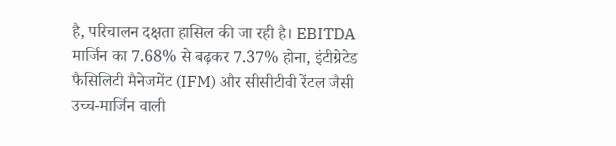है, परिचालन दक्षता हासिल की जा रही है। EBITDA मार्जिन का 7.68% से बढ़कर 7.37% होना, इंटीग्रेटेड फैसिलिटी मैनेजमेंट (IFM) और सीसीटीवी रेंटल जैसी उच्च-मार्जिन वाली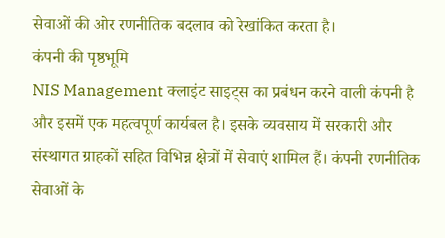सेवाओं की ओर रणनीतिक बदलाव को रेखांकित करता है।
कंपनी की पृष्ठभूमि
NIS Management क्लाइंट साइट्स का प्रबंधन करने वाली कंपनी है और इसमें एक महत्वपूर्ण कार्यबल है। इसके व्यवसाय में सरकारी और संस्थागत ग्राहकों सहित विभिन्न क्षेत्रों में सेवाएं शामिल हैं। कंपनी रणनीतिक सेवाओं के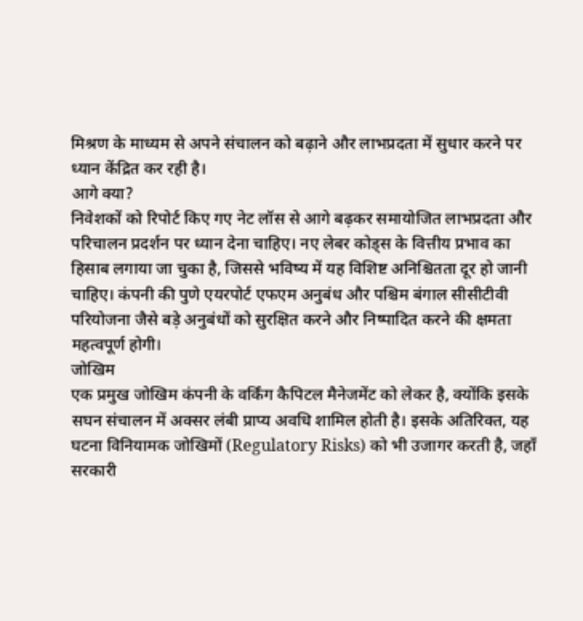मिश्रण के माध्यम से अपने संचालन को बढ़ाने और लाभप्रदता में सुधार करने पर ध्यान केंद्रित कर रही है।
आगे क्या?
निवेशकों को रिपोर्ट किए गए नेट लॉस से आगे बढ़कर समायोजित लाभप्रदता और परिचालन प्रदर्शन पर ध्यान देना चाहिए। नए लेबर कोड्स के वित्तीय प्रभाव का हिसाब लगाया जा चुका है, जिससे भविष्य में यह विशिष्ट अनिश्चितता दूर हो जानी चाहिए। कंपनी की पुणे एयरपोर्ट एफएम अनुबंध और पश्चिम बंगाल सीसीटीवी परियोजना जैसे बड़े अनुबंधों को सुरक्षित करने और निष्पादित करने की क्षमता महत्वपूर्ण होगी।
जोखिम
एक प्रमुख जोखिम कंपनी के वर्किंग कैपिटल मैनेजमेंट को लेकर है, क्योंकि इसके सघन संचालन में अक्सर लंबी प्राप्य अवधि शामिल होती है। इसके अतिरिक्त, यह घटना विनियामक जोखिमों (Regulatory Risks) को भी उजागर करती है, जहाँ सरकारी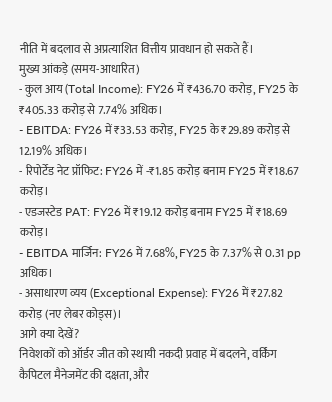नीति में बदलाव से अप्रत्याशित वित्तीय प्रावधान हो सकते हैं।
मुख्य आंकड़े (समय-आधारित)
- कुल आय (Total Income): FY26 में ₹436.70 करोड़, FY25 के ₹405.33 करोड़ से 7.74% अधिक।
- EBITDA: FY26 में ₹33.53 करोड़, FY25 के ₹29.89 करोड़ से 12.19% अधिक।
- रिपोर्टेड नेट प्रॉफिट: FY26 में -₹1.85 करोड़ बनाम FY25 में ₹18.67 करोड़।
- एडजस्टेड PAT: FY26 में ₹19.12 करोड़ बनाम FY25 में ₹18.69 करोड़।
- EBITDA मार्जिन: FY26 में 7.68%, FY25 के 7.37% से 0.31 pp अधिक।
- असाधारण व्यय (Exceptional Expense): FY26 में ₹27.82 करोड़ (नए लेबर कोड्स)।
आगे क्या देखें?
निवेशकों को ऑर्डर जीत को स्थायी नकदी प्रवाह में बदलने, वर्किंग कैपिटल मैनेजमेंट की दक्षता, और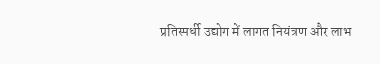प्रतिस्पर्धी उद्योग में लागत नियंत्रण और लाभ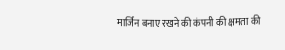मार्जिन बनाए रखने की कंपनी की क्षमता की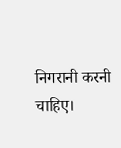निगरानी करनी चाहिए।